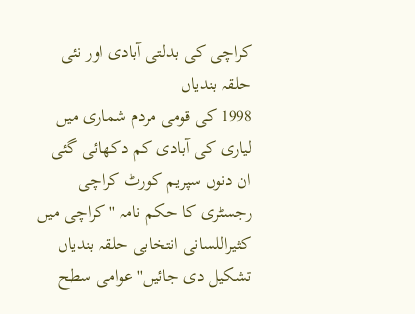کراچی کی بدلتی آبادی اور نئی حلقہ بندیاں
1998 کی قومی مردم شماری میں لیاری کی آبادی کم دکھائی گئی
ان دنوں سپریم کورٹ کراچی رجسٹری کا حکم نامہ ''کراچی میں کثیراللسانی انتخابی حلقہ بندیاں تشکیل دی جائیں'' عوامی سطح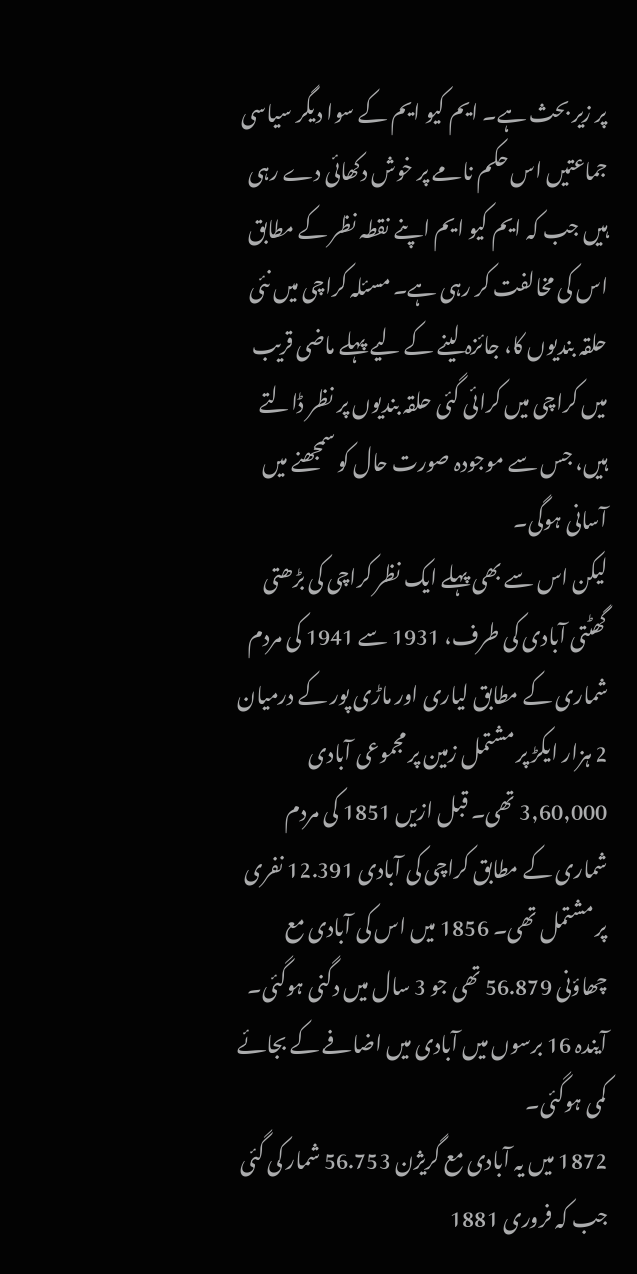پر زیر بحث ہے۔ ایم کیو ایم کے سوا دیگر سیاسی جماعتیں اس حکم نامے پر خوش دکھائی دے رہی ہیں جب کہ ایم کیو ایم اپنے نقطہ نظر کے مطابق اس کی مخالفت کر رہی ہے۔ مسئلہ کراچی میں نئی حلقہ بندیوں کا، جائزہ لینے کے لیے پہلے ماضی قریب میں کراچی میں کرائی گئی حلقہ بندیوں پر نظر ڈالتے ہیں، جس سے موجودہ صورت حال کو سمجھنے میں آسانی ہوگی۔
لیکن اس سے بھی پہلے ایک نظر کراچی کی بڑھتی گھٹتی آبادی کی طرف، 1931 سے 1941 کی مردم شماری کے مطابق لیاری اور ماڑی پور کے درمیان 2 ہزار ایکڑ پر مشتمل زمین پر مجموعی آبادی 3,60,000 تھی۔ قبل ازیں 1851 کی مردم شماری کے مطابق کراچی کی آبادی 12.391 نفری پر مشتمل تھی۔ 1856 میں اس کی آبادی مع چھاؤنی 56.879 تھی جو 3 سال میں دگنی ہوگئی۔ آیندہ 16 برسوں میں آبادی میں اضافے کے بجائے کمی ہوگئی۔
1872 میں یہ آبادی مع گریژن 56.753 شمار کی گئی جب کہ فروری 1881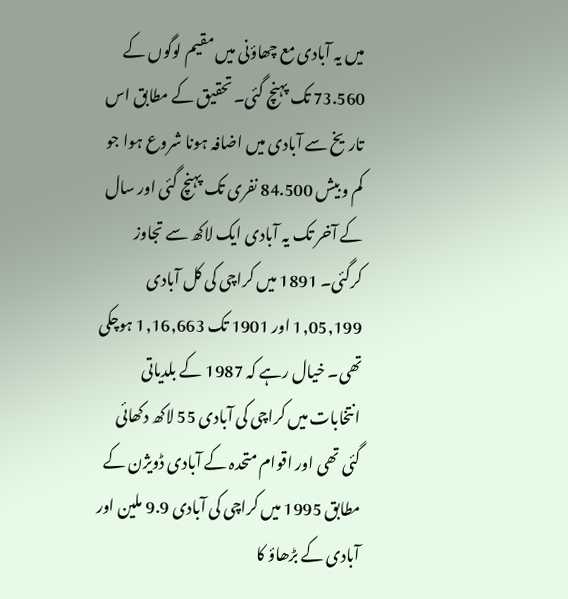میں یہ آبادی مع چھاؤنی میں مقیم لوگوں کے 73.560 تک پہنچ گئی۔ تحقیق کے مطابق اس تاریخ سے آبادی میں اضافہ ہونا شروع ہوا جو کم و بیش 84.500 نفری تک پہنچ گئی اور سال کے آخر تک یہ آبادی ایک لاکھ سے تجاوز کرگئی۔ 1891 میں کراچی کی کل آبادی 1,05,199 اور 1901 تک 1,16,663 ہوچکی تھی۔ خیال رہے کہ 1987 کے بلدیاتی انتخابات میں کراچی کی آبادی 55 لاکھ دکھائی گئی تھی اور اقوام متحدہ کے آبادی ڈویژن کے مطابق 1995 میں کراچی کی آبادی 9.9 ملین اور آبادی کے بڑھاؤ کا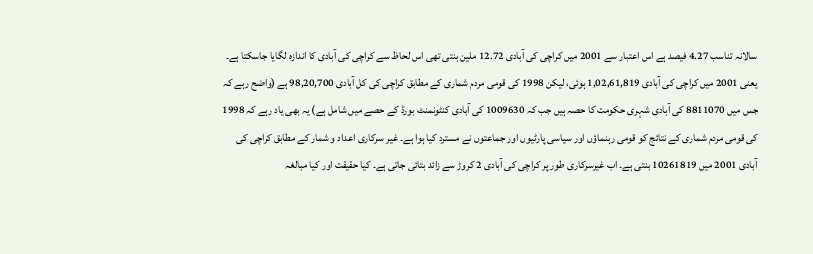سالانہ تناسب 4.27 فیصد ہے اس اعتبار سے 2001 میں کراچی کی آبادی 12.72 ملین بنتی تھی اس لحاظ سے کراچی کی آبادی کا اندازہ لگایا جاسکتا ہے۔
یعنی 2001 میں کراچی کی آبادی 1,02,61,819 ہوئی، لیکن 1998 کی قومی مردم شماری کے مطابق کراچی کی کل آبادی 98,20,700 ہے (واضح رہے کہ جس میں 8811070 کی آبادی شہری حکومت کا حصہ ہیں جب کہ 1009630 کی آبادی کنٹونمنٹ بورڈ کے حصے میں شامل ہے) یہ بھی یاد رہے کہ 1998 کی قومی مردم شماری کے نتائج کو قومی رہنماؤں اور سیاسی پارٹیوں اور جماعتوں نے مسترد کیا ہوا ہے۔ غیر سرکاری اعداد و شمار کے مطابق کراچی کی آبادی 2001 میں 10261819 بنتی ہے۔ اب غیرسرکاری طور پر کراچی کی آبادی 2 کروڑ سے زائد بتائی جاتی ہے۔ کیا حقیقت اور کیا مبالغہ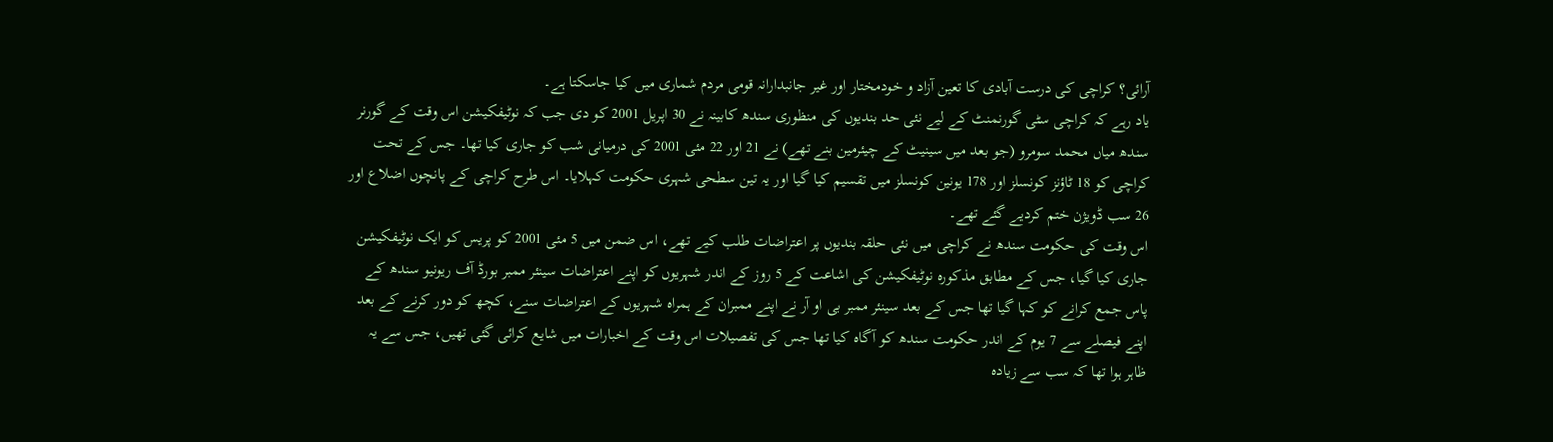آرائی؟ کراچی کی درست آبادی کا تعین آزاد و خودمختار اور غیر جانبدارانہ قومی مردم شماری میں کیا جاسکتا ہے۔
یاد رہے کہ کراچی سٹی گورنمنٹ کے لیے نئی حد بندیوں کی منظوری سندھ کابینہ نے 30 اپریل 2001 کو دی جب کہ نوٹیفکیشن اس وقت کے گورنر سندھ میاں محمد سومرو (جو بعد میں سینیٹ کے چیئرمین بنے تھے) نے 21 اور 22 مئی 2001 کی درمیانی شب کو جاری کیا تھا۔ جس کے تحت کراچی کو 18 ٹاؤنز کونسلز اور 178 یونین کونسلز میں تقسیم کیا گیا اور یہ تین سطحی شہری حکومت کہلایا۔ اس طرح کراچی کے پانچوں اضلاع اور 26 سب ڈویژن ختم کردیے گئے تھے۔
اس وقت کی حکومت سندھ نے کراچی میں نئی حلقہ بندیوں پر اعتراضات طلب کیے تھے، اس ضمن میں 5 مئی 2001 کو پریس کو ایک نوٹیفکیشن جاری کیا گیا، جس کے مطابق مذکورہ نوٹیفکیشن کی اشاعت کے 5 روز کے اندر شہریوں کو اپنے اعتراضات سینئر ممبر بورڈ آف ریونیو سندھ کے پاس جمع کرانے کو کہا گیا تھا جس کے بعد سینئر ممبر بی او آر نے اپنے ممبران کے ہمراہ شہریوں کے اعتراضات سنے، کچھ کو دور کرنے کے بعد اپنے فیصلے سے 7 یوم کے اندر حکومت سندھ کو آگاہ کیا تھا جس کی تفصیلات اس وقت کے اخبارات میں شایع کرائی گئی تھیں، جس سے یہ ظاہر ہوا تھا کہ سب سے زیادہ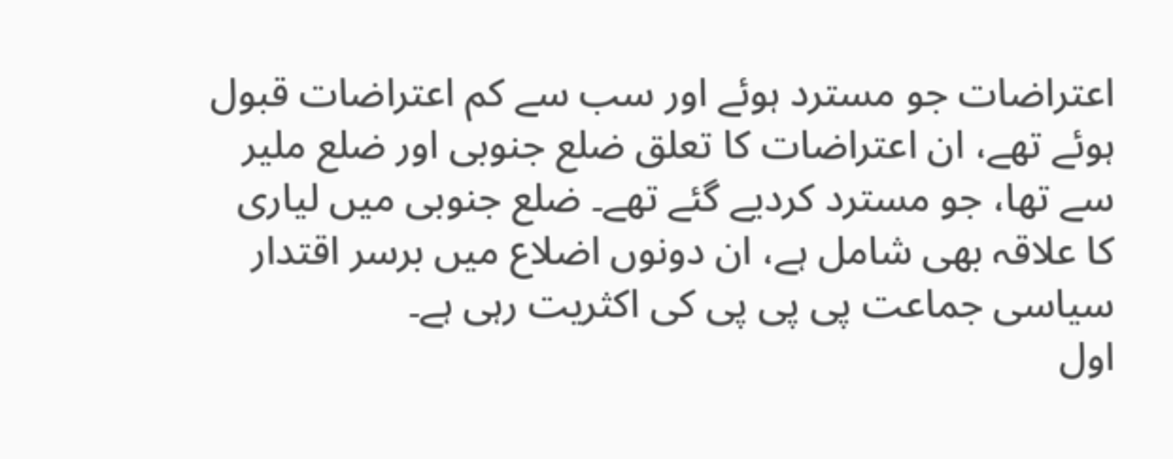اعتراضات جو مسترد ہوئے اور سب سے کم اعتراضات قبول ہوئے تھے، ان اعتراضات کا تعلق ضلع جنوبی اور ضلع ملیر سے تھا، جو مسترد کردیے گئے تھے۔ ضلع جنوبی میں لیاری کا علاقہ بھی شامل ہے، ان دونوں اضلاع میں برسر اقتدار سیاسی جماعت پی پی پی کی اکثریت رہی ہے۔
اول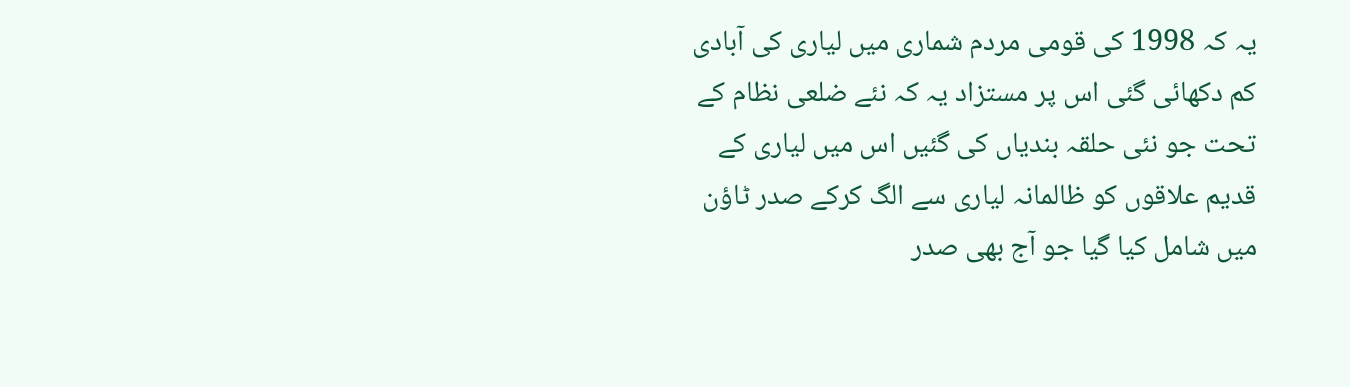یہ کہ 1998 کی قومی مردم شماری میں لیاری کی آبادی کم دکھائی گئی اس پر مستزاد یہ کہ نئے ضلعی نظام کے تحت جو نئی حلقہ بندیاں کی گئیں اس میں لیاری کے قدیم علاقوں کو ظالمانہ لیاری سے الگ کرکے صدر ٹاؤن میں شامل کیا گیا جو آج بھی صدر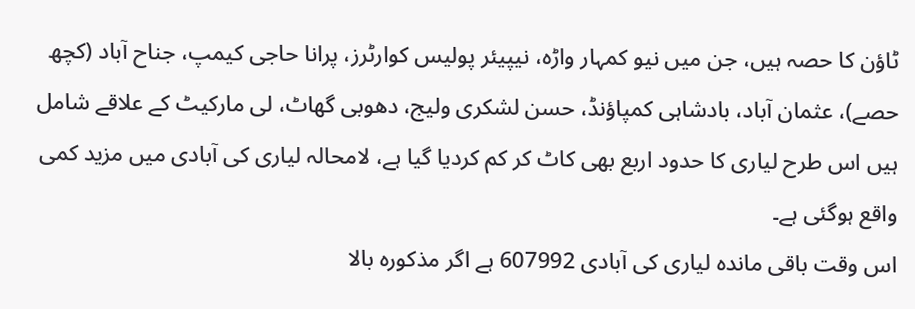ٹاؤن کا حصہ ہیں، جن میں نیو کمہار واڑہ، نیپیئر پولیس کوارٹرز، پرانا حاجی کیمپ، جناح آباد (کچھ حصے)، عثمان آباد، بادشاہی کمپاؤنڈ، حسن لشکری ولیج، دھوبی گھاٹ، لی مارکیٹ کے علاقے شامل ہیں اس طرح لیاری کا حدود اربع بھی کاٹ کر کم کردیا گیا ہے، لامحالہ لیاری کی آبادی میں مزید کمی واقع ہوگئی ہے۔
اس وقت باقی ماندہ لیاری کی آبادی 607992 ہے اگر مذکورہ بالا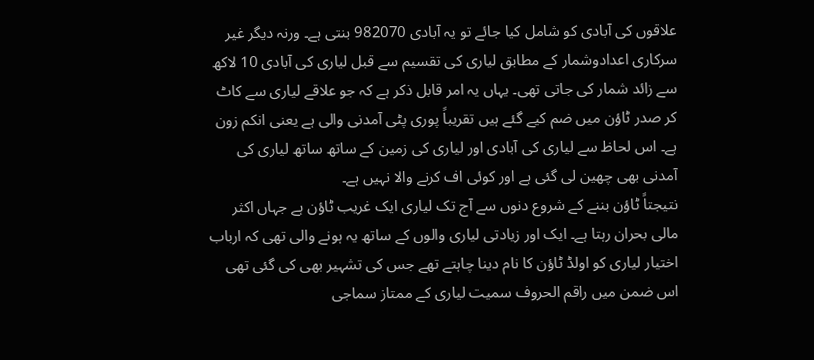علاقوں کی آبادی کو شامل کیا جائے تو یہ آبادی 982070 بنتی ہے۔ ورنہ دیگر غیر سرکاری اعدادوشمار کے مطابق لیاری کی تقسیم سے قبل لیاری کی آبادی 10 لاکھ سے زائد شمار کی جاتی تھی۔ یہاں یہ امر قابل ذکر ہے کہ جو علاقے لیاری سے کاٹ کر صدر ٹاؤن میں ضم کیے گئے ہیں تقریباً پوری پٹی آمدنی والی ہے یعنی انکم زون ہے۔ اس لحاظ سے لیاری کی آبادی اور لیاری کی زمین کے ساتھ ساتھ لیاری کی آمدنی بھی چھین لی گئی ہے اور کوئی اف کرنے والا نہیں ہے۔
نتیجتاً ٹاؤن بننے کے شروع دنوں سے آج تک لیاری ایک غریب ٹاؤن ہے جہاں اکثر مالی بحران رہتا ہے۔ ایک اور زیادتی لیاری والوں کے ساتھ یہ ہونے والی تھی کہ ارباب اختیار لیاری کو اولڈ ٹاؤن کا نام دینا چاہتے تھے جس کی تشہیر بھی کی گئی تھی اس ضمن میں راقم الحروف سمیت لیاری کے ممتاز سماجی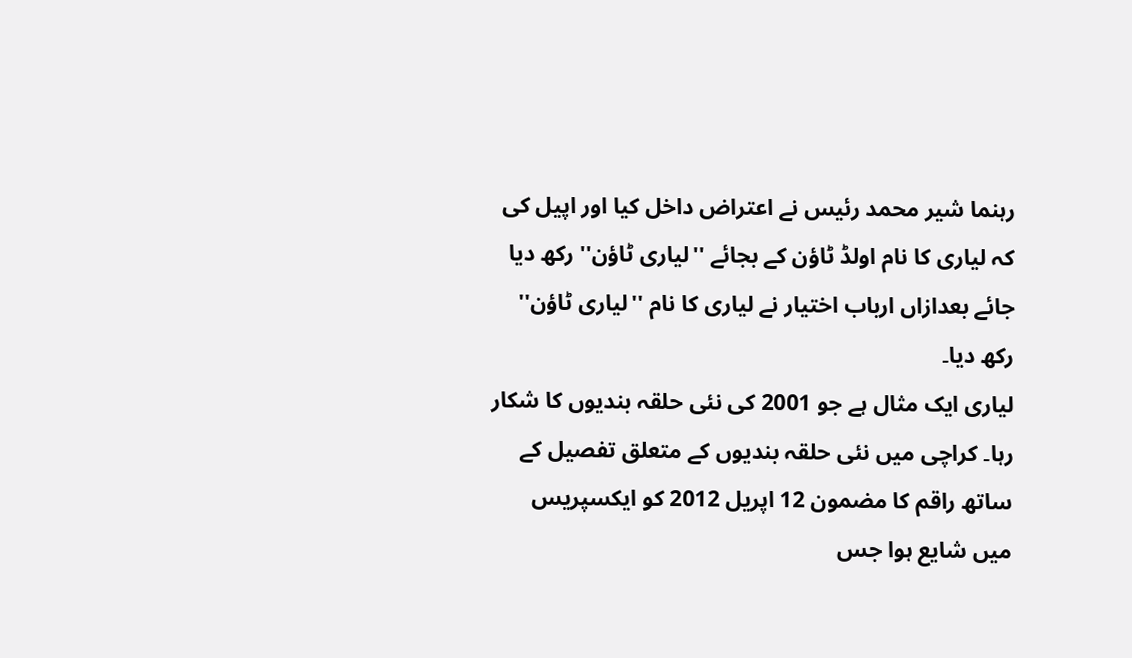رہنما شیر محمد رئیس نے اعتراض داخل کیا اور اپیل کی کہ لیاری کا نام اولڈ ٹاؤن کے بجائے ''لیاری ٹاؤن'' رکھ دیا جائے بعدازاں ارباب اختیار نے لیاری کا نام ''لیاری ٹاؤن'' رکھ دیا۔
لیاری ایک مثال ہے جو 2001 کی نئی حلقہ بندیوں کا شکار رہا۔ کراچی میں نئی حلقہ بندیوں کے متعلق تفصیل کے ساتھ راقم کا مضمون 12 اپریل 2012 کو ایکسپریس میں شایع ہوا جس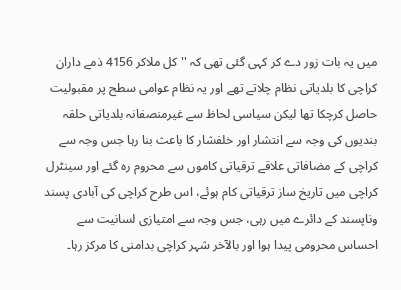میں یہ بات زور دے کر کہی گئی تھی کہ ''کل ملاکر 4156 ذمے داران کراچی کا بلدیاتی نظام چلاتے تھے اور یہ نظام عوامی سطح پر مقبولیت حاصل کرچکا تھا لیکن سیاسی لحاظ سے غیرمنصفانہ بلدیاتی حلقہ بندیوں کی وجہ سے انتشار اور خلفشار کا باعث بنا رہا جس وجہ سے کراچی کے مضافاتی علاقے ترقیاتی کاموں سے محروم رہ گئے اور سینٹرل کراچی میں تاریخ ساز ترقیاتی کام ہوئے، اس طرح کراچی کی آبادی پسند وناپسند کے دائرے میں رہی، جس وجہ سے امتیازی لسانیت سے احساس محرومی پیدا ہوا اور بالآخر شہر کراچی بدامنی کا مرکز رہا۔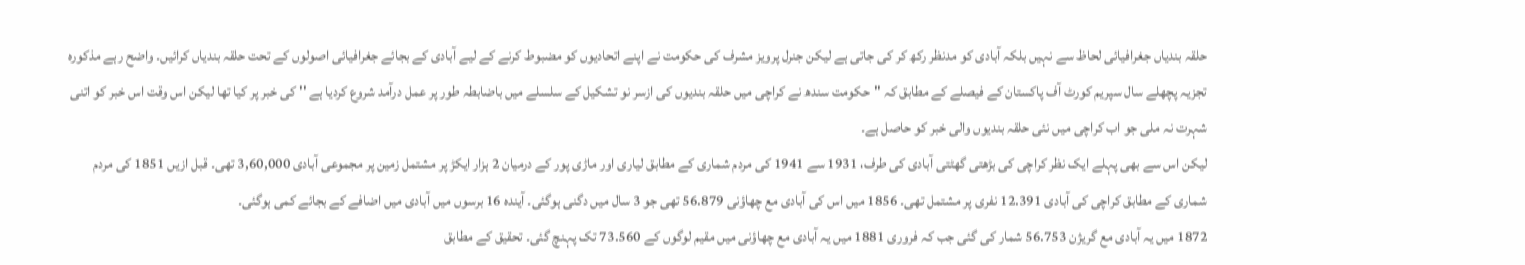حلقہ بندیاں جغرافیائی لحاظ سے نہیں بلکہ آبادی کو مدنظر رکھ کر کی جاتی ہے لیکن جنرل پرویز مشرف کی حکومت نے اپنے اتحادیوں کو مضبوط کرنے کے لیے آبادی کے بجائے جغرافیائی اصولوں کے تحت حلقہ بندیاں کرائیں۔ واضح رہے مذکورہ تجزیہ پچھلے سال سپریم کورٹ آف پاکستان کے فیصلے کے مطابق کہ ''حکومت سندھ نے کراچی میں حلقہ بندیوں کی ازسر نو تشکیل کے سلسلے میں باضابطہ طور پر عمل درآمد شروع کردیا ہے '' کی خبر پر کیا تھا لیکن اس وقت اس خبر کو اتنی شہرت نہ ملی جو اب کراچی میں نئی حلقہ بندیوں والی خبر کو حاصل ہے۔
لیکن اس سے بھی پہلے ایک نظر کراچی کی بڑھتی گھٹتی آبادی کی طرف، 1931 سے 1941 کی مردم شماری کے مطابق لیاری اور ماڑی پور کے درمیان 2 ہزار ایکڑ پر مشتمل زمین پر مجموعی آبادی 3,60,000 تھی۔ قبل ازیں 1851 کی مردم شماری کے مطابق کراچی کی آبادی 12.391 نفری پر مشتمل تھی۔ 1856 میں اس کی آبادی مع چھاؤنی 56.879 تھی جو 3 سال میں دگنی ہوگئی۔ آیندہ 16 برسوں میں آبادی میں اضافے کے بجائے کمی ہوگئی۔
1872 میں یہ آبادی مع گریژن 56.753 شمار کی گئی جب کہ فروری 1881 میں یہ آبادی مع چھاؤنی میں مقیم لوگوں کے 73.560 تک پہنچ گئی۔ تحقیق کے مطابق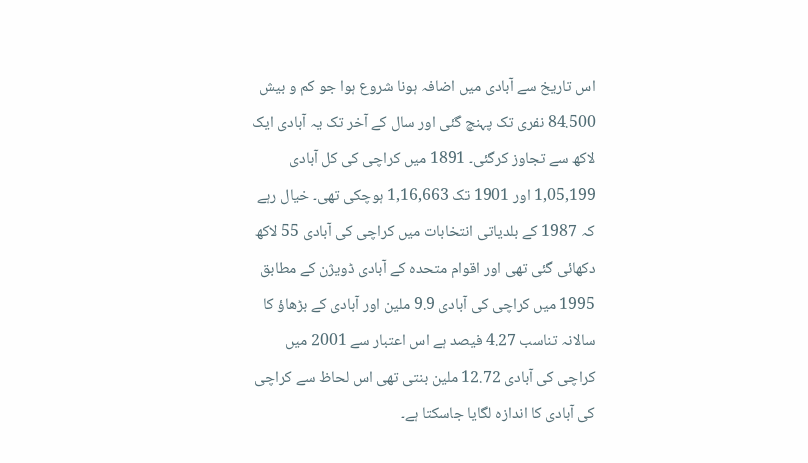اس تاریخ سے آبادی میں اضافہ ہونا شروع ہوا جو کم و بیش 84.500 نفری تک پہنچ گئی اور سال کے آخر تک یہ آبادی ایک لاکھ سے تجاوز کرگئی۔ 1891 میں کراچی کی کل آبادی 1,05,199 اور 1901 تک 1,16,663 ہوچکی تھی۔ خیال رہے کہ 1987 کے بلدیاتی انتخابات میں کراچی کی آبادی 55 لاکھ دکھائی گئی تھی اور اقوام متحدہ کے آبادی ڈویژن کے مطابق 1995 میں کراچی کی آبادی 9.9 ملین اور آبادی کے بڑھاؤ کا سالانہ تناسب 4.27 فیصد ہے اس اعتبار سے 2001 میں کراچی کی آبادی 12.72 ملین بنتی تھی اس لحاظ سے کراچی کی آبادی کا اندازہ لگایا جاسکتا ہے۔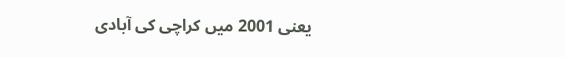یعنی 2001 میں کراچی کی آبادی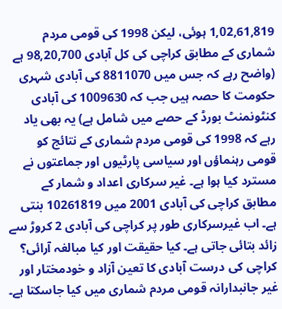1,02,61,819 ہوئی، لیکن 1998 کی قومی مردم شماری کے مطابق کراچی کی کل آبادی 98,20,700 ہے (واضح رہے کہ جس میں 8811070 کی آبادی شہری حکومت کا حصہ ہیں جب کہ 1009630 کی آبادی کنٹونمنٹ بورڈ کے حصے میں شامل ہے) یہ بھی یاد رہے کہ 1998 کی قومی مردم شماری کے نتائج کو قومی رہنماؤں اور سیاسی پارٹیوں اور جماعتوں نے مسترد کیا ہوا ہے۔ غیر سرکاری اعداد و شمار کے مطابق کراچی کی آبادی 2001 میں 10261819 بنتی ہے۔ اب غیرسرکاری طور پر کراچی کی آبادی 2 کروڑ سے زائد بتائی جاتی ہے۔ کیا حقیقت اور کیا مبالغہ آرائی؟ کراچی کی درست آبادی کا تعین آزاد و خودمختار اور غیر جانبدارانہ قومی مردم شماری میں کیا جاسکتا ہے۔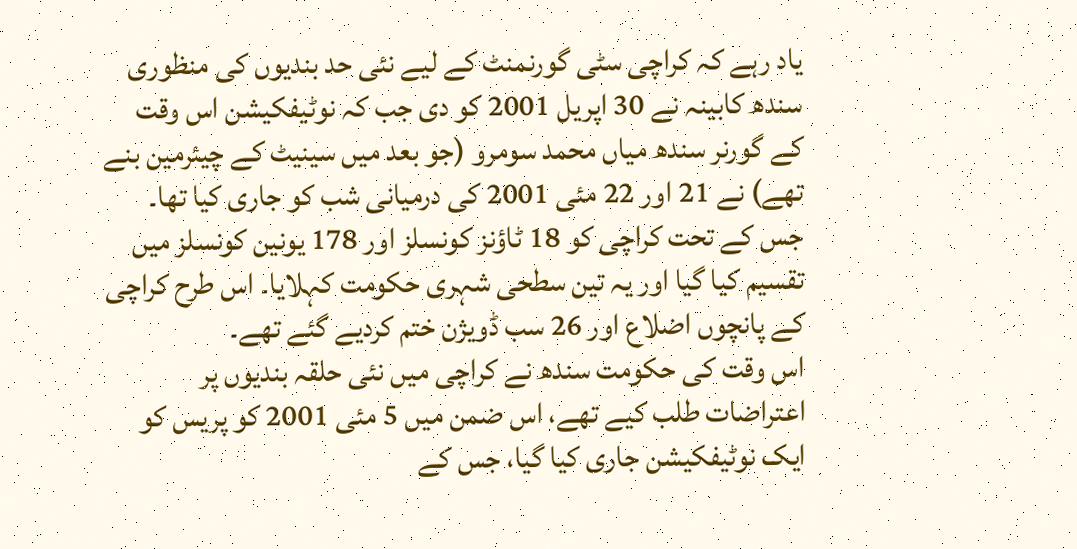یاد رہے کہ کراچی سٹی گورنمنٹ کے لیے نئی حد بندیوں کی منظوری سندھ کابینہ نے 30 اپریل 2001 کو دی جب کہ نوٹیفکیشن اس وقت کے گورنر سندھ میاں محمد سومرو (جو بعد میں سینیٹ کے چیئرمین بنے تھے) نے 21 اور 22 مئی 2001 کی درمیانی شب کو جاری کیا تھا۔ جس کے تحت کراچی کو 18 ٹاؤنز کونسلز اور 178 یونین کونسلز میں تقسیم کیا گیا اور یہ تین سطحی شہری حکومت کہلایا۔ اس طرح کراچی کے پانچوں اضلاع اور 26 سب ڈویژن ختم کردیے گئے تھے۔
اس وقت کی حکومت سندھ نے کراچی میں نئی حلقہ بندیوں پر اعتراضات طلب کیے تھے، اس ضمن میں 5 مئی 2001 کو پریس کو ایک نوٹیفکیشن جاری کیا گیا، جس کے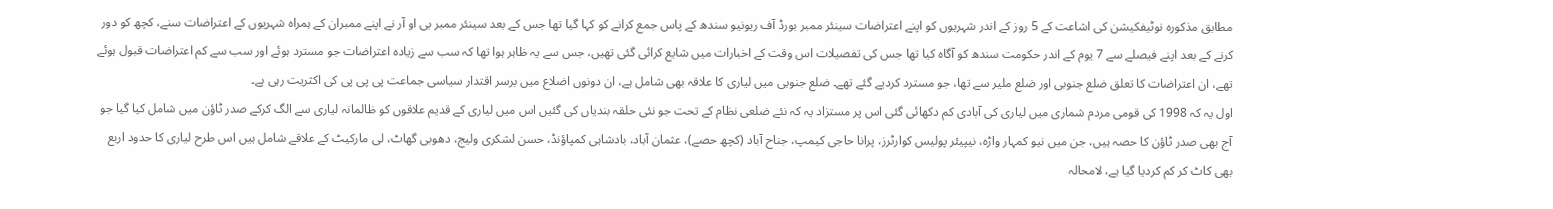مطابق مذکورہ نوٹیفکیشن کی اشاعت کے 5 روز کے اندر شہریوں کو اپنے اعتراضات سینئر ممبر بورڈ آف ریونیو سندھ کے پاس جمع کرانے کو کہا گیا تھا جس کے بعد سینئر ممبر بی او آر نے اپنے ممبران کے ہمراہ شہریوں کے اعتراضات سنے، کچھ کو دور کرنے کے بعد اپنے فیصلے سے 7 یوم کے اندر حکومت سندھ کو آگاہ کیا تھا جس کی تفصیلات اس وقت کے اخبارات میں شایع کرائی گئی تھیں، جس سے یہ ظاہر ہوا تھا کہ سب سے زیادہ اعتراضات جو مسترد ہوئے اور سب سے کم اعتراضات قبول ہوئے تھے، ان اعتراضات کا تعلق ضلع جنوبی اور ضلع ملیر سے تھا، جو مسترد کردیے گئے تھے۔ ضلع جنوبی میں لیاری کا علاقہ بھی شامل ہے، ان دونوں اضلاع میں برسر اقتدار سیاسی جماعت پی پی پی کی اکثریت رہی ہے۔
اول یہ کہ 1998 کی قومی مردم شماری میں لیاری کی آبادی کم دکھائی گئی اس پر مستزاد یہ کہ نئے ضلعی نظام کے تحت جو نئی حلقہ بندیاں کی گئیں اس میں لیاری کے قدیم علاقوں کو ظالمانہ لیاری سے الگ کرکے صدر ٹاؤن میں شامل کیا گیا جو آج بھی صدر ٹاؤن کا حصہ ہیں، جن میں نیو کمہار واڑہ، نیپیئر پولیس کوارٹرز، پرانا حاجی کیمپ، جناح آباد (کچھ حصے)، عثمان آباد، بادشاہی کمپاؤنڈ، حسن لشکری ولیج، دھوبی گھاٹ، لی مارکیٹ کے علاقے شامل ہیں اس طرح لیاری کا حدود اربع بھی کاٹ کر کم کردیا گیا ہے، لامحالہ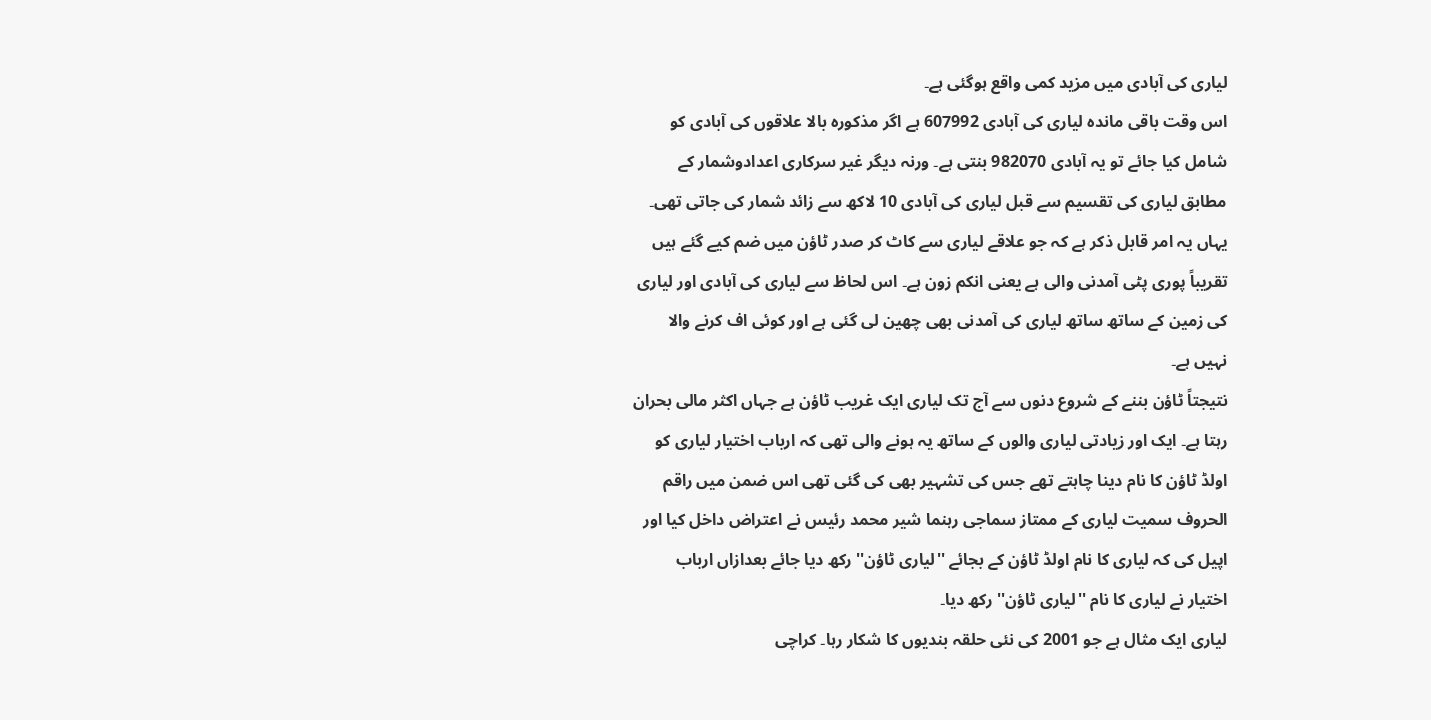لیاری کی آبادی میں مزید کمی واقع ہوگئی ہے۔
اس وقت باقی ماندہ لیاری کی آبادی 607992 ہے اگر مذکورہ بالا علاقوں کی آبادی کو شامل کیا جائے تو یہ آبادی 982070 بنتی ہے۔ ورنہ دیگر غیر سرکاری اعدادوشمار کے مطابق لیاری کی تقسیم سے قبل لیاری کی آبادی 10 لاکھ سے زائد شمار کی جاتی تھی۔ یہاں یہ امر قابل ذکر ہے کہ جو علاقے لیاری سے کاٹ کر صدر ٹاؤن میں ضم کیے گئے ہیں تقریباً پوری پٹی آمدنی والی ہے یعنی انکم زون ہے۔ اس لحاظ سے لیاری کی آبادی اور لیاری کی زمین کے ساتھ ساتھ لیاری کی آمدنی بھی چھین لی گئی ہے اور کوئی اف کرنے والا نہیں ہے۔
نتیجتاً ٹاؤن بننے کے شروع دنوں سے آج تک لیاری ایک غریب ٹاؤن ہے جہاں اکثر مالی بحران رہتا ہے۔ ایک اور زیادتی لیاری والوں کے ساتھ یہ ہونے والی تھی کہ ارباب اختیار لیاری کو اولڈ ٹاؤن کا نام دینا چاہتے تھے جس کی تشہیر بھی کی گئی تھی اس ضمن میں راقم الحروف سمیت لیاری کے ممتاز سماجی رہنما شیر محمد رئیس نے اعتراض داخل کیا اور اپیل کی کہ لیاری کا نام اولڈ ٹاؤن کے بجائے ''لیاری ٹاؤن'' رکھ دیا جائے بعدازاں ارباب اختیار نے لیاری کا نام ''لیاری ٹاؤن'' رکھ دیا۔
لیاری ایک مثال ہے جو 2001 کی نئی حلقہ بندیوں کا شکار رہا۔ کراچی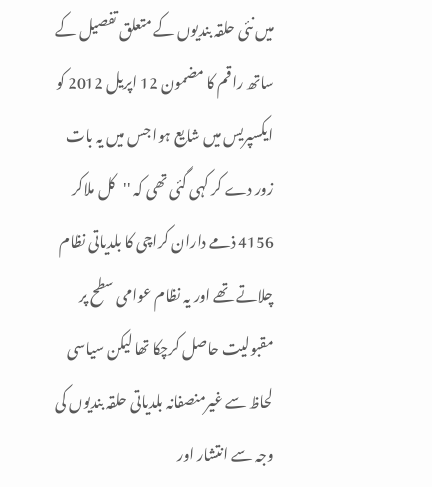میں نئی حلقہ بندیوں کے متعلق تفصیل کے ساتھ راقم کا مضمون 12 اپریل 2012 کو ایکسپریس میں شایع ہوا جس میں یہ بات زور دے کر کہی گئی تھی کہ ''کل ملاکر 4156 ذمے داران کراچی کا بلدیاتی نظام چلاتے تھے اور یہ نظام عوامی سطح پر مقبولیت حاصل کرچکا تھا لیکن سیاسی لحاظ سے غیرمنصفانہ بلدیاتی حلقہ بندیوں کی وجہ سے انتشار اور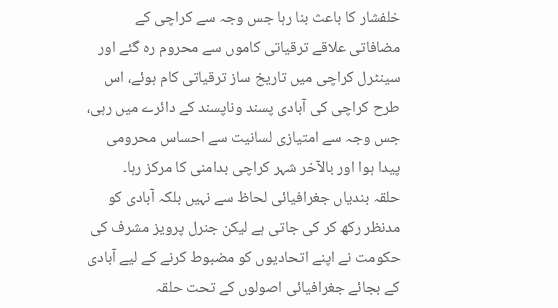خلفشار کا باعث بنا رہا جس وجہ سے کراچی کے مضافاتی علاقے ترقیاتی کاموں سے محروم رہ گئے اور سینٹرل کراچی میں تاریخ ساز ترقیاتی کام ہوئے، اس طرح کراچی کی آبادی پسند وناپسند کے دائرے میں رہی، جس وجہ سے امتیازی لسانیت سے احساس محرومی پیدا ہوا اور بالآخر شہر کراچی بدامنی کا مرکز رہا۔
حلقہ بندیاں جغرافیائی لحاظ سے نہیں بلکہ آبادی کو مدنظر رکھ کر کی جاتی ہے لیکن جنرل پرویز مشرف کی حکومت نے اپنے اتحادیوں کو مضبوط کرنے کے لیے آبادی کے بجائے جغرافیائی اصولوں کے تحت حلقہ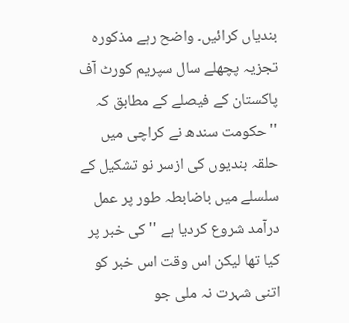بندیاں کرائیں۔ واضح رہے مذکورہ تجزیہ پچھلے سال سپریم کورٹ آف پاکستان کے فیصلے کے مطابق کہ ''حکومت سندھ نے کراچی میں حلقہ بندیوں کی ازسر نو تشکیل کے سلسلے میں باضابطہ طور پر عمل درآمد شروع کردیا ہے '' کی خبر پر کیا تھا لیکن اس وقت اس خبر کو اتنی شہرت نہ ملی جو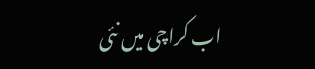اب کراچی میں نئی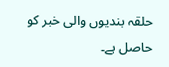حلقہ بندیوں والی خبر کو حاصل ہے۔